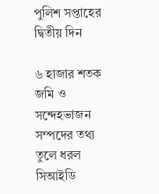পুলিশ সপ্তাহের দ্বিতীয় দিন

৬ হাজার শতক জমি ও সন্দেহভাজন সম্পদের তথ্য তুলে ধরল সিআইডি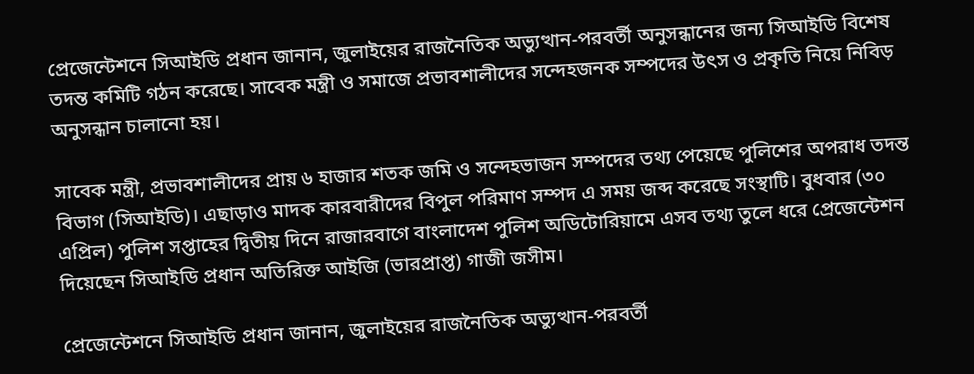প্রেজেন্টেশনে সিআইডি প্রধান জানান, জুলাইয়ের রাজনৈতিক অভ্যুত্থান-পরবর্তী অনুসন্ধানের জন্য সিআইডি বিশেষ তদন্ত কমিটি গঠন করেছে। সাবেক মন্ত্রী ও সমাজে প্রভাবশালীদের সন্দেহজনক সম্পদের উৎস ও প্রকৃতি নিয়ে নিবিড় অনুসন্ধান চালানো হয়।

সাবেক মন্ত্রী, প্রভাবশালীদের প্রায় ৬ হাজার শতক জমি ও সন্দেহভাজন সম্পদের তথ্য পেয়েছে পুলিশের অপরাধ তদন্ত বিভাগ (সিআইডি)। এছাড়াও মাদক কারবারীদের বিপুল পরিমাণ সম্পদ এ সময় জব্দ করেছে সংস্থাটি। বুধবার (৩০ এপ্রিল) পুলিশ সপ্তাহের দ্বিতীয় দিনে রাজারবাগে বাংলাদেশ পুলিশ অডিটোরিয়ামে এসব তথ্য তুলে ধরে প্রেজেন্টেশন দিয়েছেন সিআইডি প্রধান অতিরিক্ত আইজি (ভারপ্রাপ্ত) গাজী জসীম।

প্রেজেন্টেশনে সিআইডি প্রধান জানান, জুলাইয়ের রাজনৈতিক অভ্যুত্থান-পরবর্তী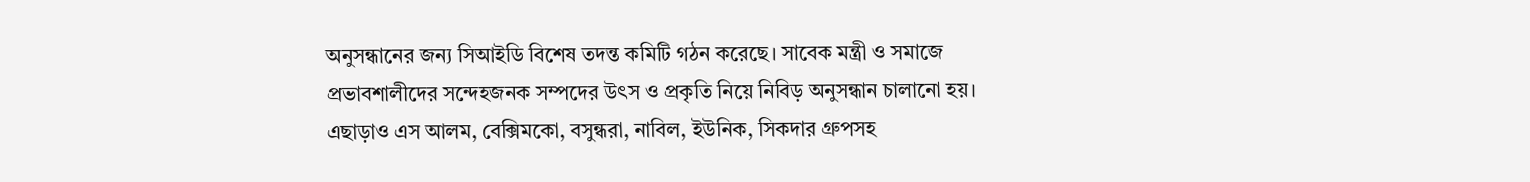অনুসন্ধানের জন্য সিআইডি বিশেষ তদন্ত কমিটি গঠন করেছে। সাবেক মন্ত্রী ও সমাজে প্রভাবশালীদের সন্দেহজনক সম্পদের উৎস ও প্রকৃতি নিয়ে নিবিড় অনুসন্ধান চালানো হয়। এছাড়াও এস আলম, বেক্সিমকো, বসুন্ধরা, নাবিল, ইউনিক, সিকদার গ্রুপসহ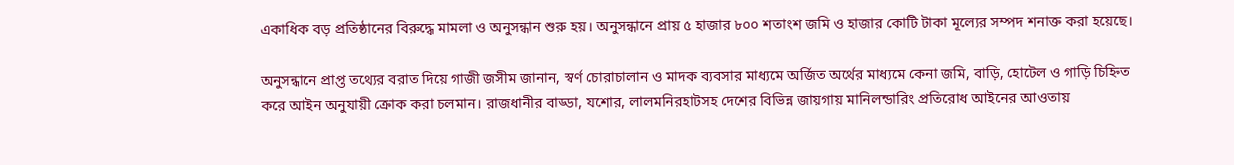একাধিক বড় প্রতিষ্ঠানের বিরুদ্ধে মামলা ও অনুসন্ধান শুরু হয়। অনুসন্ধানে প্রায় ৫ হাজার ৮০০ শতাংশ জমি ও হাজার কোটি টাকা মূল্যের সম্পদ শনাক্ত করা হয়েছে।

অনুসন্ধানে প্রাপ্ত তথ্যের বরাত দিয়ে গাজী জসীম জানান, স্বর্ণ চোরাচালান ও মাদক ব্যবসার মাধ্যমে অর্জিত অর্থের মাধ্যমে কেনা জমি, বাড়ি, হোটেল ও গাড়ি চিহ্নিত করে আইন অনুযায়ী ক্রোক করা চলমান। রাজধানীর বাড্ডা, যশোর, লালমনিরহাটসহ দেশের বিভিন্ন জায়গায় মানিলন্ডারিং প্রতিরোধ আইনের আওতায়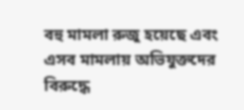বহু মামলা রুজু হয়েছে এবং এসব মামলায় অভিযুক্তদের বিরুদ্ধে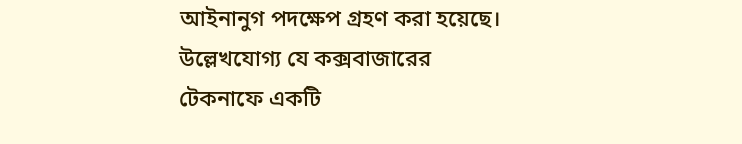আইনানুগ পদক্ষেপ গ্রহণ করা হয়েছে। উল্লেখযোগ্য যে কক্সবাজারের টেকনাফে একটি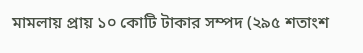মামলায় প্রায় ১০ কোটি টাকার সম্পদ (২৯৫ শতাংশ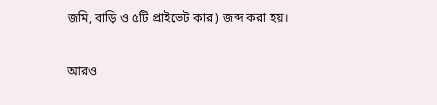জমি, বাড়ি ও ৫টি প্রাইভেট কার) জব্দ করা হয়।

আরও